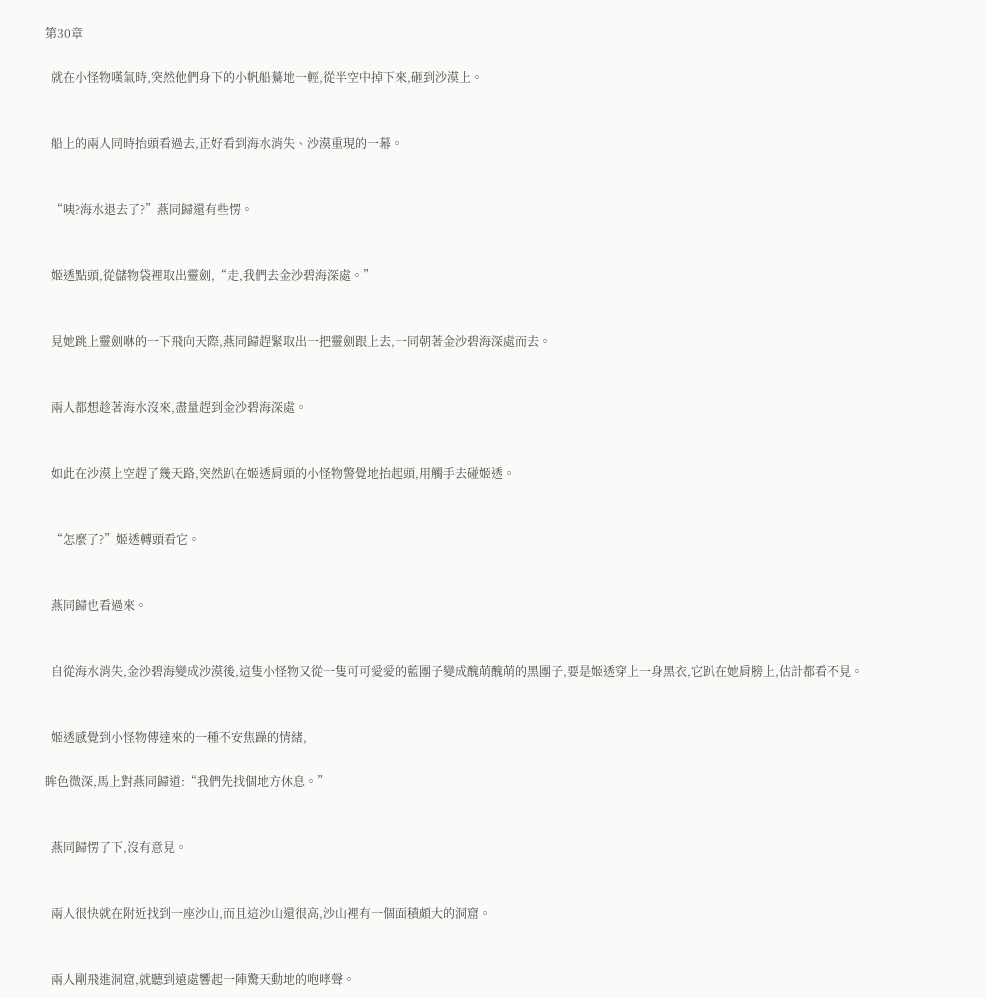第30章

  就在小怪物嘆氣時,突然他們身下的小帆船驀地一輕,從半空中掉下來,砸到沙漠上。


  船上的兩人同時抬頭看過去,正好看到海水消失、沙漠重現的一幕。


  “咦?海水退去了?”燕同歸還有些愣。


  姬透點頭,從儲物袋裡取出靈劍,“走,我們去金沙碧海深處。”


  見她跳上靈劍咻的一下飛向天際,燕同歸趕緊取出一把靈劍跟上去,一同朝著金沙碧海深處而去。


  兩人都想趁著海水沒來,盡量趕到金沙碧海深處。


  如此在沙漠上空趕了幾天路,突然趴在姬透肩頭的小怪物警覺地抬起頭,用觸手去碰姬透。


  “怎麼了?”姬透轉頭看它。


  燕同歸也看過來。


  自從海水消失,金沙碧海變成沙漠後,這隻小怪物又從一隻可可愛愛的藍團子變成醜萌醜萌的黑團子,要是姬透穿上一身黑衣,它趴在她肩膀上,估計都看不見。


  姬透感覺到小怪物傳達來的一種不安焦躁的情緒,

眸色微深,馬上對燕同歸道:“我們先找個地方休息。”


  燕同歸愣了下,沒有意見。


  兩人很快就在附近找到一座沙山,而且這沙山還很高,沙山裡有一個面積頗大的洞窟。


  兩人剛飛進洞窟,就聽到遠處響起一陣驚天動地的咆哮聲。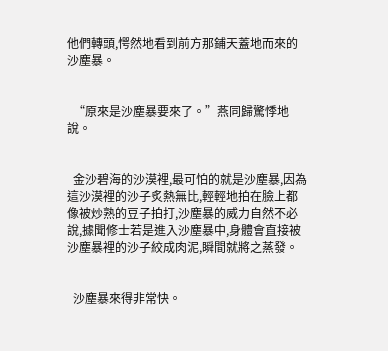他們轉頭,愕然地看到前方那鋪天蓋地而來的沙塵暴。


  “原來是沙塵暴要來了。”燕同歸驚悸地說。


  金沙碧海的沙漠裡,最可怕的就是沙塵暴,因為這沙漠裡的沙子炙熱無比,輕輕地拍在臉上都像被炒熟的豆子拍打,沙塵暴的威力自然不必說,據聞修士若是進入沙塵暴中,身體會直接被沙塵暴裡的沙子絞成肉泥,瞬間就將之蒸發。


  沙塵暴來得非常快。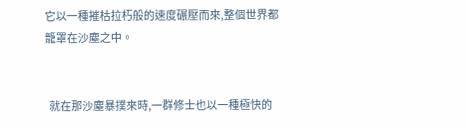它以一種摧枯拉朽般的速度碾壓而來,整個世界都籠罩在沙塵之中。


  就在那沙塵暴撲來時,一群修士也以一種極快的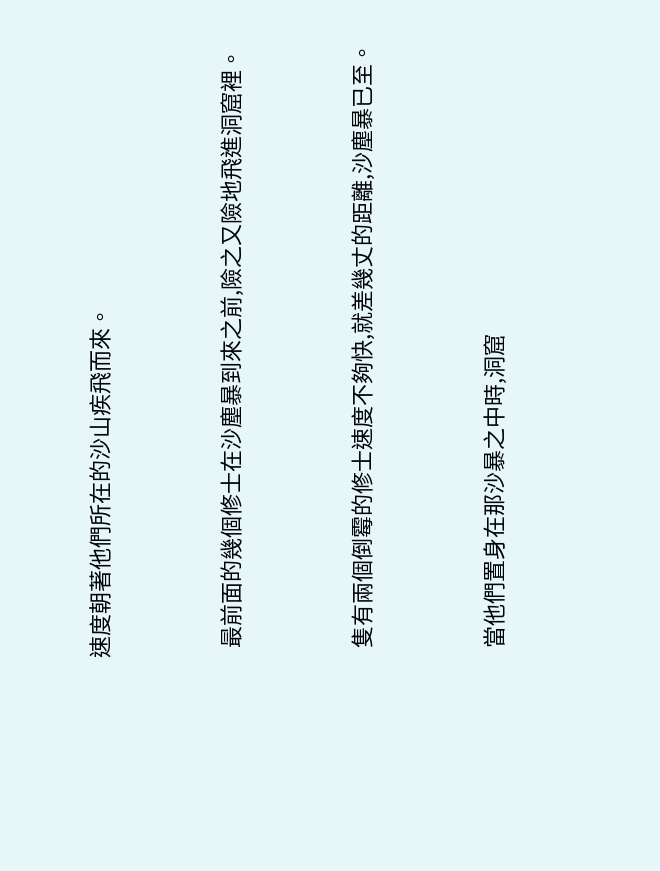速度朝著他們所在的沙山疾飛而來。


  最前面的幾個修士在沙塵暴到來之前,險之又險地飛進洞窟裡。


  隻有兩個倒霉的修士速度不夠快,就差幾丈的距離,沙塵暴已至。


  當他們置身在那沙暴之中時,洞窟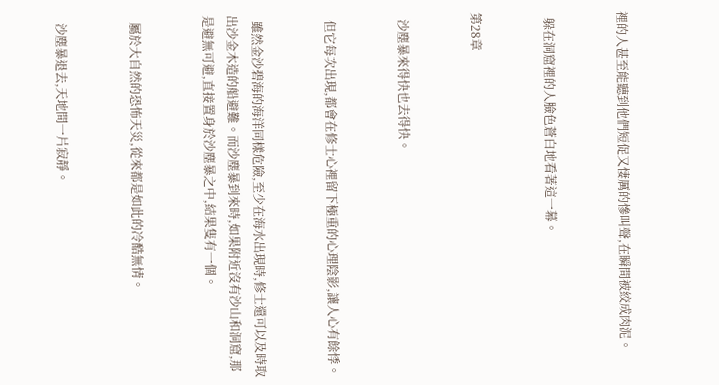裡的人甚至能聽到他們短促又悽厲的慘叫聲,在瞬間被絞成肉泥。


  躲在洞窟裡的人臉色蒼白地看著這一幕。


第28章


  沙塵暴來得快也去得快。


  但它每次出現,都會在修士心裡留下極重的心理陰影,讓人心有餘悸。


  雖然金沙碧海的海洋同樣危險,至少在海水出現時,修士還可以及時取出沙金木造的船避難。而沙塵暴到來時,如果附近沒有沙山和洞窟,那是避無可避,直接置身於沙塵暴之中,結果隻有一個。


  屬於大自然的恐怖天災,從來都是如此的冷酷無情。


  沙塵暴退去,天地間一片寂靜。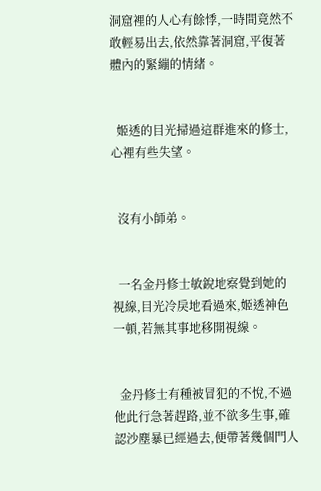洞窟裡的人心有餘悸,一時間竟然不敢輕易出去,依然靠著洞窟,平復著體內的緊繃的情緒。


  姬透的目光掃過這群進來的修士,心裡有些失望。


  沒有小師弟。


  一名金丹修士敏銳地察覺到她的視線,目光冷戾地看過來,姬透神色一頓,若無其事地移開視線。


  金丹修士有種被冒犯的不悅,不過他此行急著趕路,並不欲多生事,確認沙塵暴已經過去,便帶著幾個門人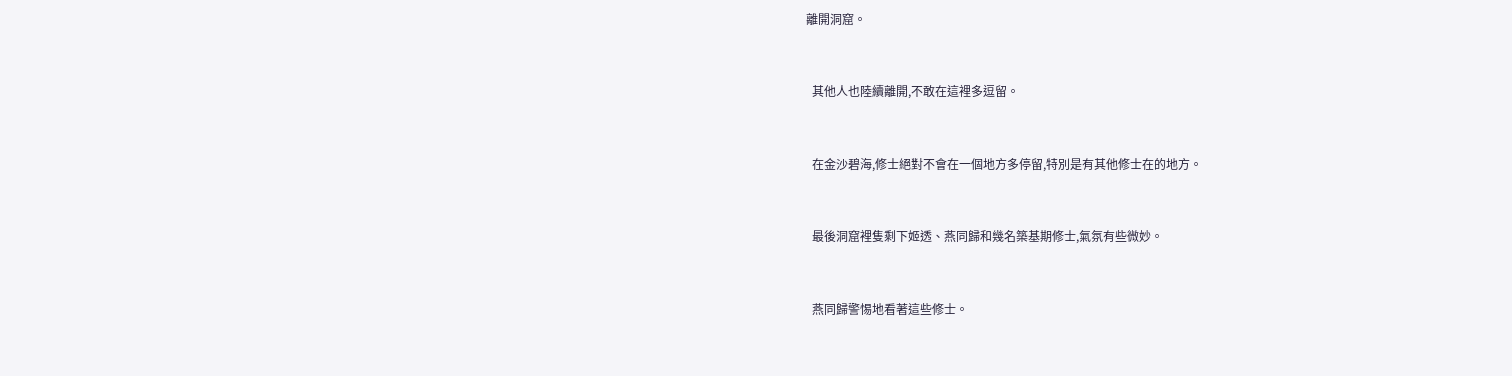離開洞窟。


  其他人也陸續離開,不敢在這裡多逗留。


  在金沙碧海,修士絕對不會在一個地方多停留,特別是有其他修士在的地方。


  最後洞窟裡隻剩下姬透、燕同歸和幾名築基期修士,氣氛有些微妙。


  燕同歸警惕地看著這些修士。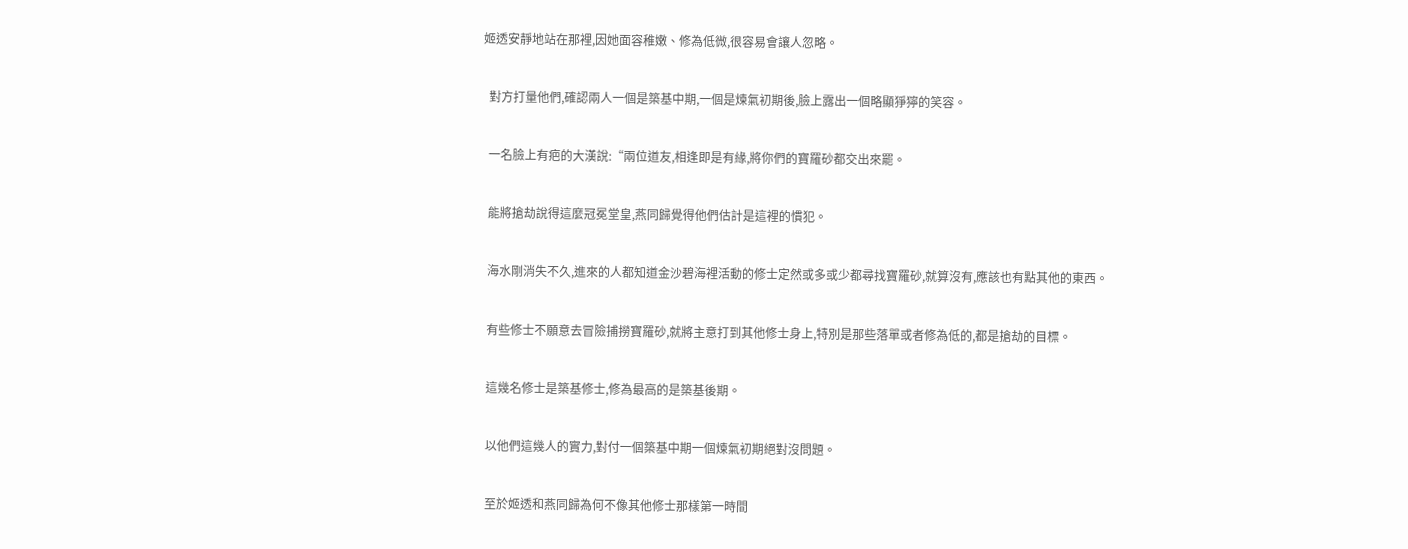姬透安靜地站在那裡,因她面容稚嫩、修為低微,很容易會讓人忽略。


  對方打量他們,確認兩人一個是築基中期,一個是煉氣初期後,臉上露出一個略顯猙獰的笑容。


  一名臉上有疤的大漢說:“兩位道友,相逢即是有緣,將你們的寶羅砂都交出來罷。


  能將搶劫說得這麼冠冕堂皇,燕同歸覺得他們估計是這裡的慣犯。


  海水剛消失不久,進來的人都知道金沙碧海裡活動的修士定然或多或少都尋找寶羅砂,就算沒有,應該也有點其他的東西。


  有些修士不願意去冒險捕撈寶羅砂,就將主意打到其他修士身上,特別是那些落單或者修為低的,都是搶劫的目標。


  這幾名修士是築基修士,修為最高的是築基後期。


  以他們這幾人的實力,對付一個築基中期一個煉氣初期絕對沒問題。


  至於姬透和燕同歸為何不像其他修士那樣第一時間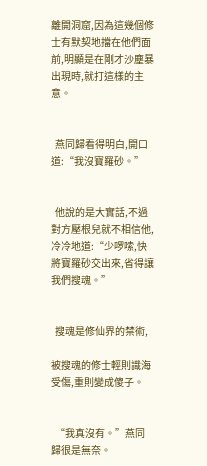離開洞窟,因為這幾個修士有默契地擋在他們面前,明顯是在剛才沙塵暴出現時,就打這樣的主意。


  燕同歸看得明白,開口道:“我沒寶羅砂。”


  他說的是大實話,不過對方壓根兒就不相信他,冷冷地道:“少啰嗦,快將寶羅砂交出來,省得讓我們搜魂。”


  搜魂是修仙界的禁術,

被搜魂的修士輕則識海受傷,重則變成傻子。


  “我真沒有。”燕同歸很是無奈。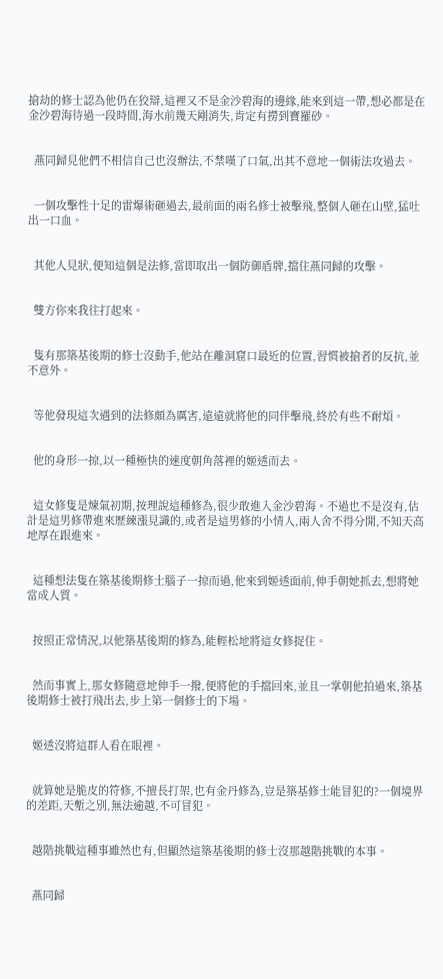搶劫的修士認為他仍在狡辯,這裡又不是金沙碧海的邊緣,能來到這一帶,想必都是在金沙碧海待過一段時間,海水前幾天剛消失,肯定有撈到寶羅砂。


  燕同歸見他們不相信自己也沒辦法,不禁嘆了口氣,出其不意地一個術法攻過去。


  一個攻擊性十足的雷爆術砸過去,最前面的兩名修士被擊飛,整個人砸在山壁,猛吐出一口血。


  其他人見狀,便知這個是法修,當即取出一個防御盾牌,擋住燕同歸的攻擊。


  雙方你來我往打起來。


  隻有那築基後期的修士沒動手,他站在離洞窟口最近的位置,習慣被搶者的反抗,並不意外。


  等他發現這次遇到的法修頗為厲害,遠遠就將他的同伴擊飛,終於有些不耐煩。


  他的身形一掠,以一種極快的速度朝角落裡的姬透而去。


  這女修隻是煉氣初期,按理說這種修為,很少敢進入金沙碧海。不過也不是沒有,估計是這男修帶進來歷練漲見識的,或者是這男修的小情人,兩人舍不得分開,不知天高地厚在跟進來。


  這種想法隻在築基後期修士腦子一掠而過,他來到姬透面前,伸手朝她抓去,想將她當成人質。


  按照正常情況,以他築基後期的修為,能輕松地將這女修捉住。


  然而事實上,那女修隨意地伸手一撥,便將他的手擋回來,並且一掌朝他拍過來,築基後期修士被打飛出去,步上第一個修士的下場。


  姬透沒將這群人看在眼裡。


  就算她是脆皮的符修,不擅長打架,也有金丹修為,豈是築基修士能冒犯的?一個境界的差距,天塹之別,無法逾越,不可冒犯。


  越階挑戰這種事雖然也有,但顯然這築基後期的修士沒那越階挑戰的本事。


  燕同歸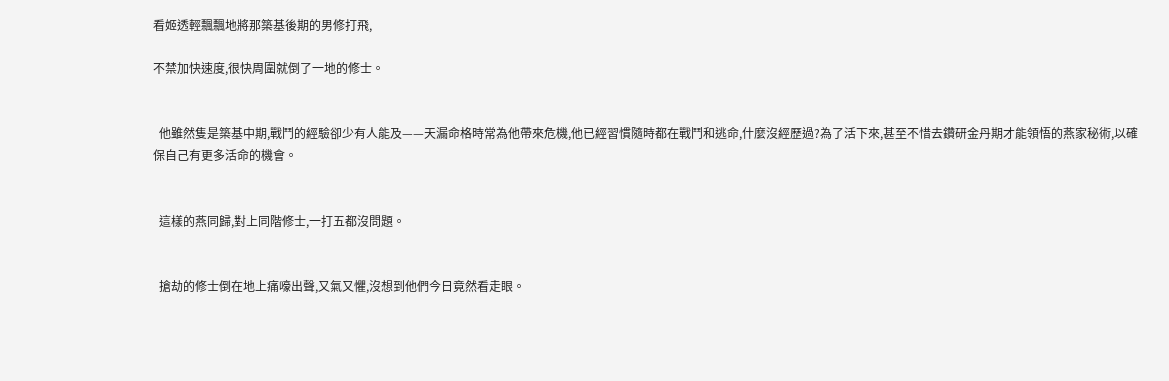看姬透輕飄飄地將那築基後期的男修打飛,

不禁加快速度,很快周圍就倒了一地的修士。


  他雖然隻是築基中期,戰鬥的經驗卻少有人能及——天漏命格時常為他帶來危機,他已經習慣隨時都在戰鬥和逃命,什麼沒經歷過?為了活下來,甚至不惜去鑽研金丹期才能領悟的燕家秘術,以確保自己有更多活命的機會。


  這樣的燕同歸,對上同階修士,一打五都沒問題。


  搶劫的修士倒在地上痛嚎出聲,又氣又懼,沒想到他們今日竟然看走眼。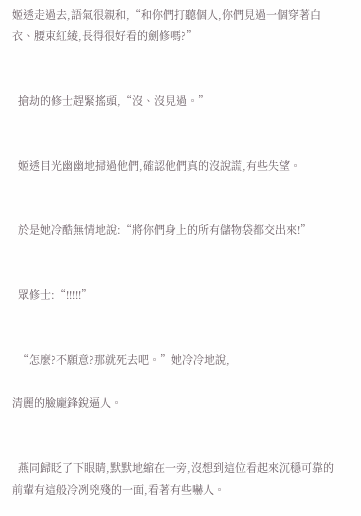姬透走過去,語氣很親和,“和你們打聽個人,你們見過一個穿著白衣、腰束紅綾,長得很好看的劍修嗎?”


  搶劫的修士趕緊搖頭,“沒、沒見過。”


  姬透目光幽幽地掃過他們,確認他們真的沒說謊,有些失望。


  於是她冷酷無情地說:“將你們身上的所有儲物袋都交出來!”


  眾修士:“!!!!!”


  “怎麼?不願意?那就死去吧。”她冷冷地說,

清麗的臉龐鋒銳逼人。


  燕同歸眨了下眼睛,默默地縮在一旁,沒想到這位看起來沉穩可靠的前輩有這般冷冽兇殘的一面,看著有些嚇人。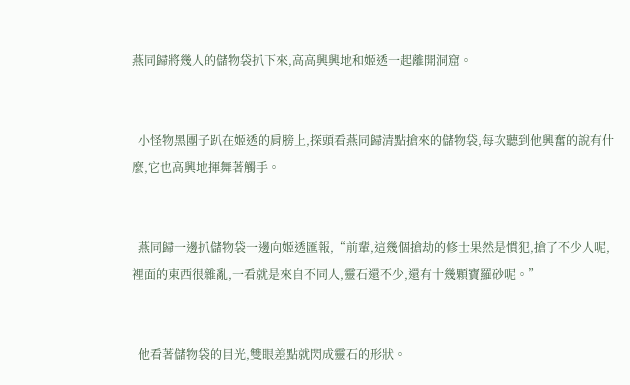燕同歸將幾人的儲物袋扒下來,高高興興地和姬透一起離開洞窟。


  小怪物黑團子趴在姬透的肩膀上,探頭看燕同歸清點搶來的儲物袋,每次聽到他興奮的說有什麼,它也高興地揮舞著觸手。


  燕同歸一邊扒儲物袋一邊向姬透匯報,“前輩,這幾個搶劫的修士果然是慣犯,搶了不少人呢,裡面的東西很雜亂,一看就是來自不同人,靈石還不少,還有十幾顆寶羅砂呢。”


  他看著儲物袋的目光,雙眼差點就閃成靈石的形狀。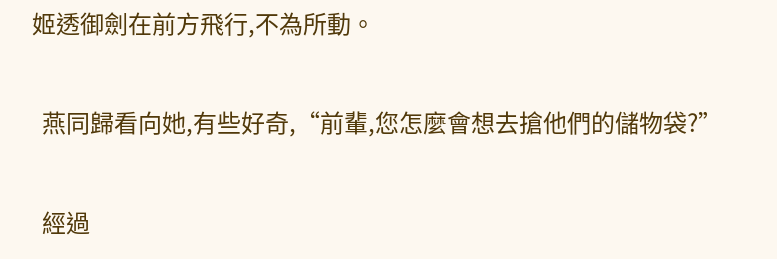姬透御劍在前方飛行,不為所動。


  燕同歸看向她,有些好奇,“前輩,您怎麼會想去搶他們的儲物袋?”


  經過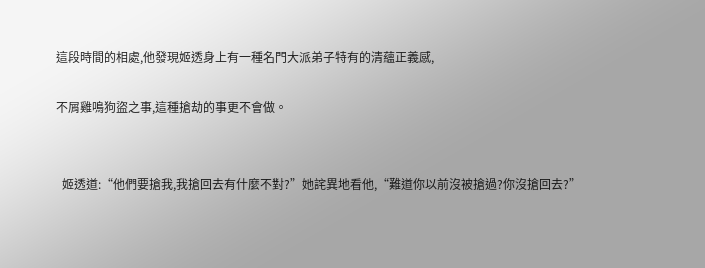這段時間的相處,他發現姬透身上有一種名門大派弟子特有的清蘊正義感,

不屑雞鳴狗盜之事,這種搶劫的事更不會做。


  姬透道:“他們要搶我,我搶回去有什麼不對?”她詫異地看他,“難道你以前沒被搶過?你沒搶回去?”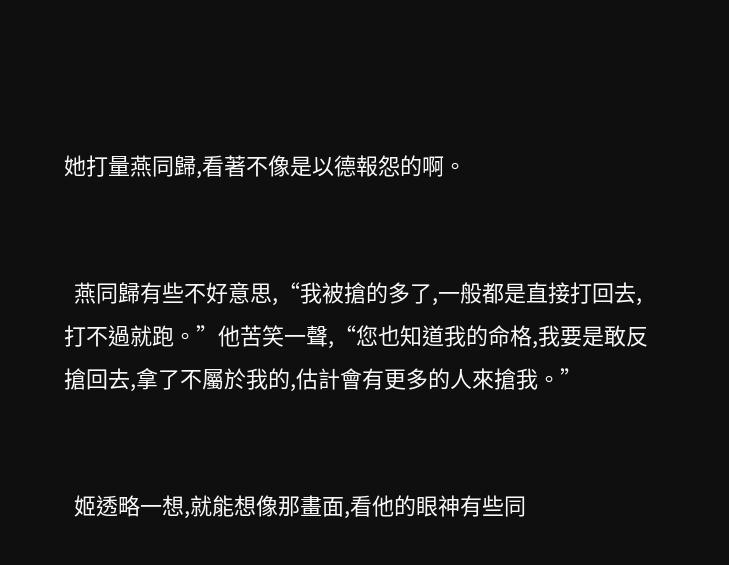她打量燕同歸,看著不像是以德報怨的啊。


  燕同歸有些不好意思,“我被搶的多了,一般都是直接打回去,打不過就跑。”他苦笑一聲,“您也知道我的命格,我要是敢反搶回去,拿了不屬於我的,估計會有更多的人來搶我。”


  姬透略一想,就能想像那畫面,看他的眼神有些同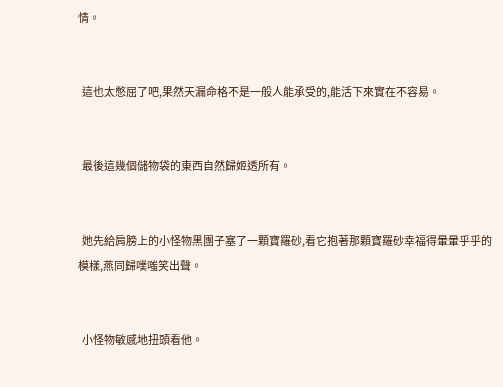情。


  這也太憋屈了吧,果然天漏命格不是一般人能承受的,能活下來實在不容易。


  最後這幾個儲物袋的東西自然歸姬透所有。


  她先給肩膀上的小怪物黑團子塞了一顆寶羅砂,看它抱著那顆寶羅砂幸福得暈暈乎乎的模樣,燕同歸噗嗤笑出聲。


  小怪物敏感地扭頭看他。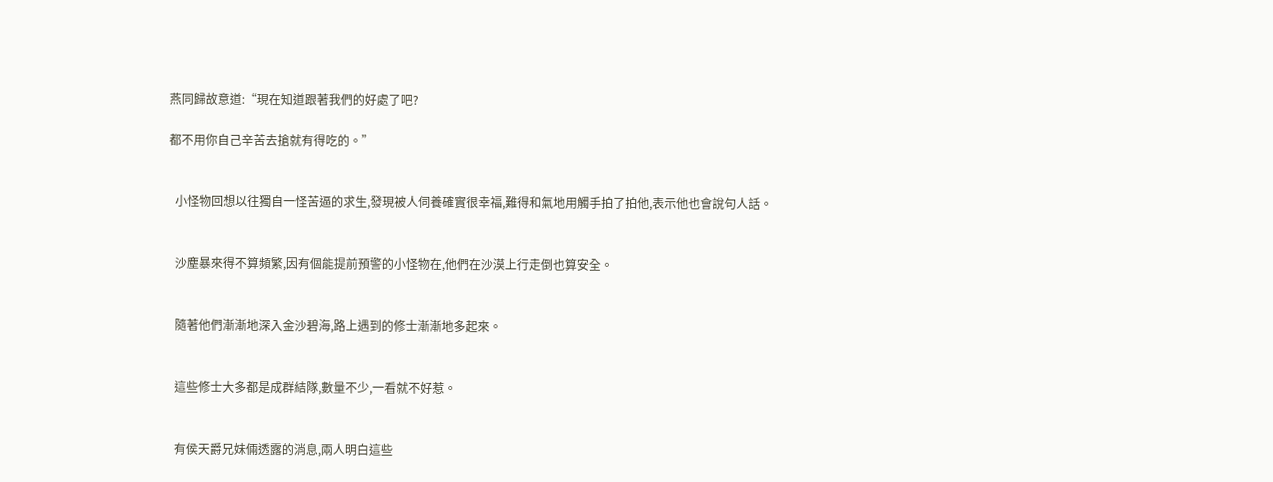燕同歸故意道:“現在知道跟著我們的好處了吧?

都不用你自己辛苦去搶就有得吃的。”


  小怪物回想以往獨自一怪苦逼的求生,發現被人伺養確實很幸福,難得和氣地用觸手拍了拍他,表示他也會說句人話。


  沙塵暴來得不算頻繁,因有個能提前預警的小怪物在,他們在沙漠上行走倒也算安全。


  隨著他們漸漸地深入金沙碧海,路上遇到的修士漸漸地多起來。


  這些修士大多都是成群結隊,數量不少,一看就不好惹。


  有侯天爵兄妹倆透露的消息,兩人明白這些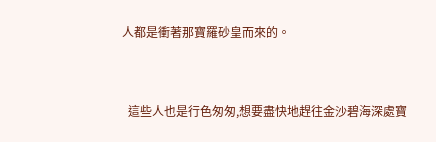人都是衝著那寶羅砂皇而來的。


  這些人也是行色匆匆,想要盡快地趕往金沙碧海深處寶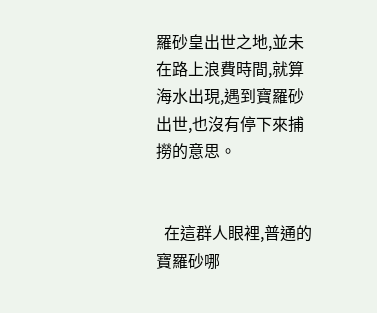羅砂皇出世之地,並未在路上浪費時間,就算海水出現,遇到寶羅砂出世,也沒有停下來捕撈的意思。


  在這群人眼裡,普通的寶羅砂哪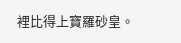裡比得上寶羅砂皇。